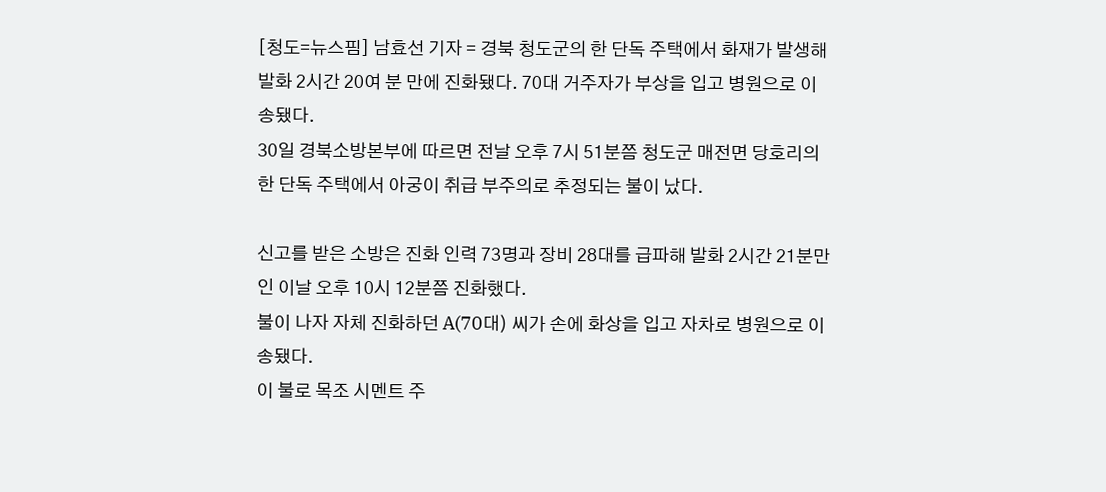[청도=뉴스핌] 남효선 기자 = 경북 청도군의 한 단독 주택에서 화재가 발생해 발화 2시간 20여 분 만에 진화됐다. 70대 거주자가 부상을 입고 병원으로 이송됐다.
30일 경북소방본부에 따르면 전날 오후 7시 51분쯤 청도군 매전면 당호리의 한 단독 주택에서 아궁이 취급 부주의로 추정되는 불이 났다.

신고를 받은 소방은 진화 인력 73명과 장비 28대를 급파해 발화 2시간 21분만인 이날 오후 10시 12분쯤 진화했다.
불이 나자 자체 진화하던 A(70대) 씨가 손에 화상을 입고 자차로 병원으로 이송됐다.
이 불로 목조 시멘트 주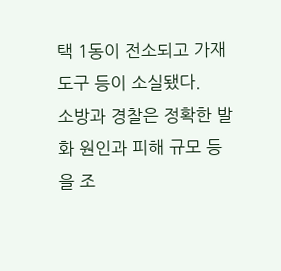택 1동이 전소되고 가재도구 등이 소실됐다.
소방과 경찰은 정확한 발화 원인과 피해 규모 등을 조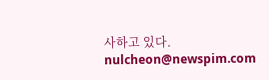사하고 있다.
nulcheon@newspim.com